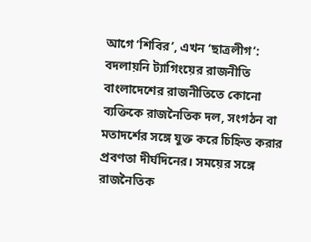আগে ‘শিবির’, এখন ‘ছাত্রলীগ’: বদলায়নি ট্যাগিংয়ের রাজনীতি
বাংলাদেশের রাজনীতিতে কোনো ব্যক্তিকে রাজনৈতিক দল, সংগঠন বা মতাদর্শের সঙ্গে যুক্ত করে চিহ্নিত করার প্রবণতা দীর্ঘদিনের। সময়ের সঙ্গে রাজনৈতিক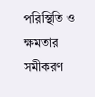পরিস্থিতি ও ক্ষমতার সমীকরণ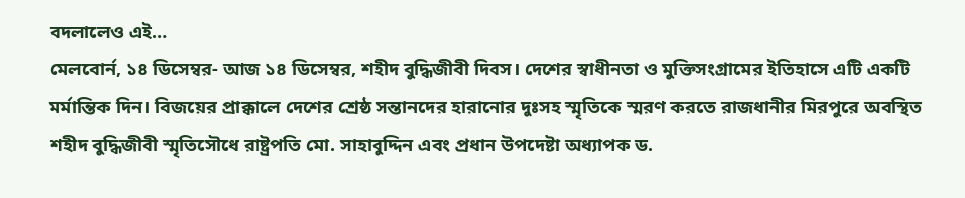বদলালেও এই…
মেলবোর্ন, ১৪ ডিসেম্বর- আজ ১৪ ডিসেম্বর, শহীদ বুদ্ধিজীবী দিবস। দেশের স্বাধীনতা ও মুক্তিসংগ্রামের ইতিহাসে এটি একটি মর্মান্তিক দিন। বিজয়ের প্রাক্কালে দেশের শ্রেষ্ঠ সন্তানদের হারানোর দুঃসহ স্মৃতিকে স্মরণ করতে রাজধানীর মিরপুরে অবস্থিত শহীদ বুদ্ধিজীবী স্মৃতিসৌধে রাষ্ট্রপতি মো. সাহাবুদ্দিন এবং প্রধান উপদেষ্টা অধ্যাপক ড.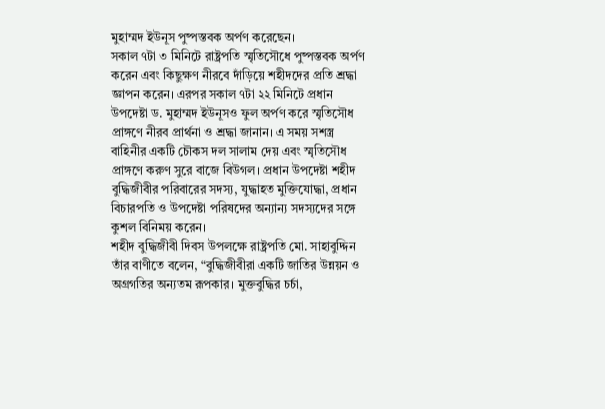মুহাম্মদ ইউনূস পুষ্পস্তবক অর্পণ করেছেন।
সকাল ৭টা ৩ মিনিটে রাষ্ট্রপতি স্মৃতিসৌধে পুষ্পস্তবক অর্পণ করেন এবং কিছুক্ষণ নীরবে দাঁড়িয়ে শহীদদের প্রতি শ্রদ্ধা জ্ঞাপন করেন। এরপর সকাল ৭টা ২২ মিনিটে প্রধান উপদেষ্টা ড. মুহাম্মদ ইউনূসও ফুল অর্পণ করে স্মৃতিসৌধ প্রাঙ্গণে নীরব প্রার্থনা ও শ্রদ্ধা জানান। এ সময় সশস্ত্র বাহিনীর একটি চৌকস দল সালাম দেয় এবং স্মৃতিসৌধ প্রাঙ্গণে করুণ সুরে বাজে বিউগল। প্রধান উপদেষ্টা শহীদ বুদ্ধিজীবীর পরিবারের সদস্য, যুদ্ধাহত মুক্তিযোদ্ধা, প্রধান বিচারপতি ও উপদেষ্টা পরিষদের অন্যান্য সদস্যদের সঙ্গে কুশল বিনিময় করেন।
শহীদ বুদ্ধিজীবী দিবস উপলক্ষে রাষ্ট্রপতি মো. সাহাবুদ্দিন তাঁর বাণীতে বলেন, “বুদ্ধিজীবীরা একটি জাতির উন্নয়ন ও অগ্রগতির অন্যতম রূপকার। মুক্তবুদ্ধির চর্চা,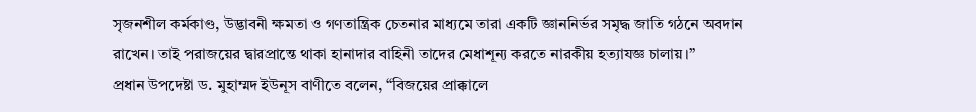সৃজনশীল কর্মকাণ্ড, উদ্ভাবনী ক্ষমতা ও গণতান্ত্রিক চেতনার মাধ্যমে তারা একটি জ্ঞাননির্ভর সমৃদ্ধ জাতি গঠনে অবদান রাখেন। তাই পরাজয়ের দ্বারপ্রান্তে থাকা হানাদার বাহিনী তাদের মেধাশূন্য করতে নারকীয় হত্যাযজ্ঞ চালায়।”
প্রধান উপদেষ্টা ড. মুহাম্মদ ইউনূস বাণীতে বলেন, “বিজয়ের প্রাক্কালে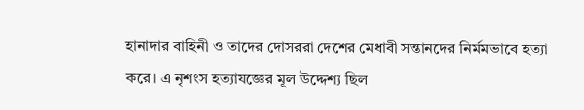হানাদার বাহিনী ও তাদের দোসররা দেশের মেধাবী সন্তানদের নির্মমভাবে হত্যা করে। এ নৃশংস হত্যাযজ্ঞের মূল উদ্দেশ্য ছিল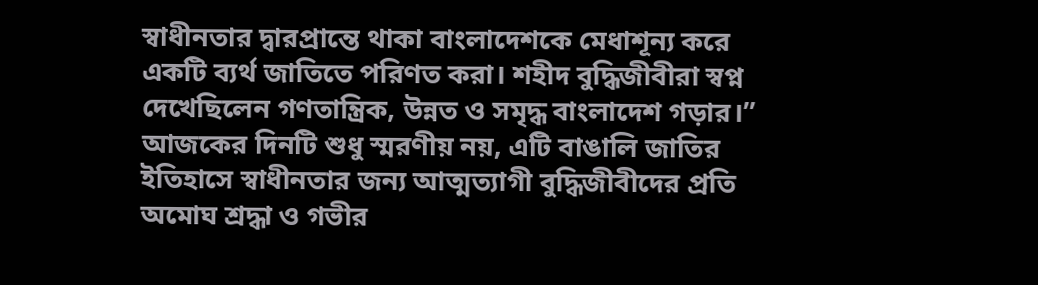স্বাধীনতার দ্বারপ্রান্তে থাকা বাংলাদেশকে মেধাশূন্য করে একটি ব্যর্থ জাতিতে পরিণত করা। শহীদ বুদ্ধিজীবীরা স্বপ্ন দেখেছিলেন গণতান্ত্রিক, উন্নত ও সমৃদ্ধ বাংলাদেশ গড়ার।”
আজকের দিনটি শুধু স্মরণীয় নয়, এটি বাঙালি জাতির ইতিহাসে স্বাধীনতার জন্য আত্মত্যাগী বুদ্ধিজীবীদের প্রতি অমোঘ শ্রদ্ধা ও গভীর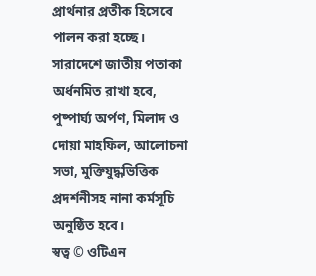প্রার্থনার প্রতীক হিসেবে পালন করা হচ্ছে। সারাদেশে জাতীয় পতাকা অর্ধনমিত রাখা হবে, পুষ্পার্ঘ্য অর্পণ, মিলাদ ও দোয়া মাহফিল, আলোচনা সভা, মুক্তিযুদ্ধভিত্তিক প্রদর্শনীসহ নানা কর্মসূচি অনুষ্ঠিত হবে।
স্বত্ব © ওটিএন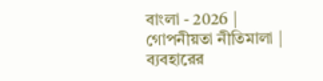বাংলা - 2026 | গোপনীয়তা নীতিমালা | ব্যবহারের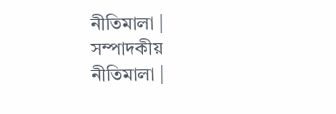নীতিমালা | সম্পাদকীয় নীতিমালা |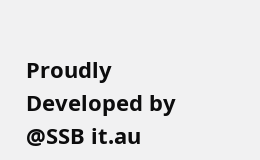Proudly Developed by @SSB it.au